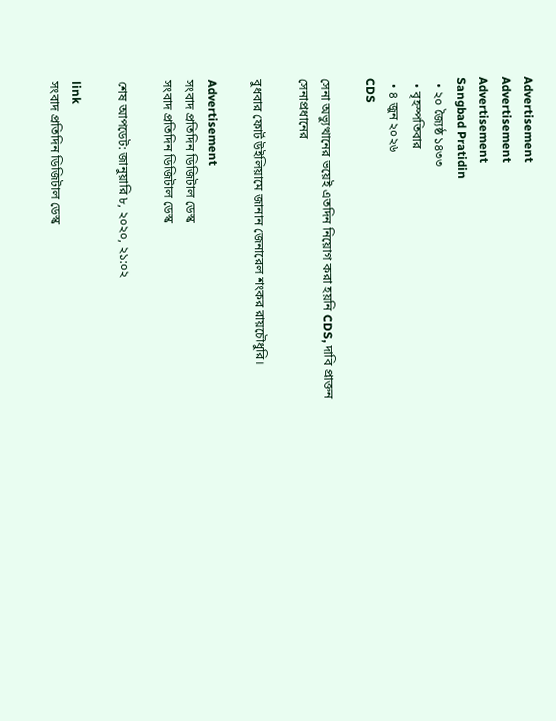Advertisement
Advertisement
Advertisement
Sangbad Pratidin
  • ২০ জ্যৈষ্ঠ ১৪৩৩
  • বৃহস্পতিবার
  • ৪ জুন ২০২৬
CDS

সেনা অভ্যুত্থানের ভয়েই এতদিন নিয়োগ করা হয়নি CDS, দাবি প্রাক্তন সেনাপ্রধানের

বুধবার ফোর্ট উইলিয়ামে জানান জেনারেল শংকর রায়চৌধুরি।

Advertisement
সংবাদ প্রতিদিন ডিজিটাল ডেস্ক
সংবাদ প্রতিদিন ডিজিটাল ডেস্ক

শেষ আপডেট: জানুয়ারি ৮, ২০২০, ২১:০২

link
সংবাদ প্রতিদিন ডিজিটাল ডেস্ক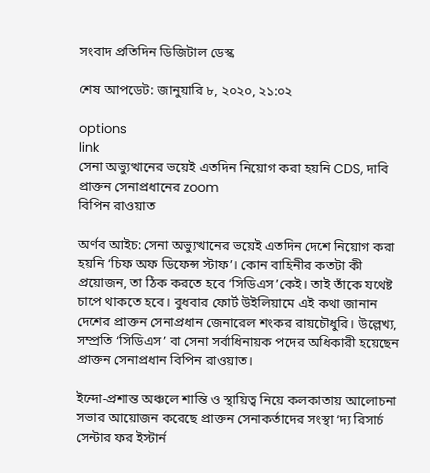সংবাদ প্রতিদিন ডিজিটাল ডেস্ক

শেষ আপডেট: জানুয়ারি ৮, ২০২০, ২১:০২

options
link
সেনা অভ্যুত্থানের ভয়েই এতদিন নিয়োগ করা হয়নি CDS, দাবি প্রাক্তন সেনাপ্রধানের zoom
বিপিন রাওয়াত

অর্ণব আইচ: সেনা অভ্যুত্থানের ভয়েই এতদিন দেশে নিয়োগ করা হয়নি ‘চিফ অফ ডিফেন্স স্টাফ’। কোন বাহিনীর কতটা কী প্রয়োজন, তা ঠিক করতে হবে ‘সিডিএস’কেই। তাই তাঁকে যথেষ্ট চাপে থাকতে হবে। বুধবার ফোর্ট উইলিয়ামে এই কথা জানান দেশের প্রাক্তন সেনাপ্রধান জেনারেল শংকর রায়চৌধুরি। উল্লেখ্য, সম্প্রতি ‘সিডিএস’ বা সেনা সর্বাধিনায়ক পদের অধিকারী হয়েছেন প্রাক্তন সেনাপ্রধান বিপিন রাওয়াত।

ইন্দো-প্রশান্ত অঞ্চলে শান্তি ও স্থায়িত্ব নিয়ে কলকাতায় আলোচনা সভার আয়োজন করেছে প্রাক্তন সেনাকর্তাদের সংস্থা ‘দ্য রিসার্চ সেন্টার ফর ইস্টার্ন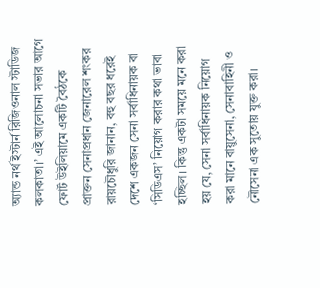অ্যান্ড নর্থ ইস্টার্ন রিজিওনাল স্টাডিজ কলকাতা।’ এই আলোচনা সভার আগে ফোর্ট উইলিয়ামে একটি বৈঠকে প্রাক্তন সেনাপ্রধান জেনারেল শংকর রায়চৌধুরি জানান, বহু বছর ধরেই দেশে একজন সেনা সর্বাধিনায়ক বা ‘সিডিএস’ নিয়োগ করার কথা ভাবা হচ্ছিল। কিন্তু একটা সময়ে মনে করা হয় যে, সেনা সর্বাধিনায়ক নিয়োগ করা মানে বায়ুসেনা, সেনাবাহিনী ও নৌসেনা এক সুতোয় যুক্ত করা।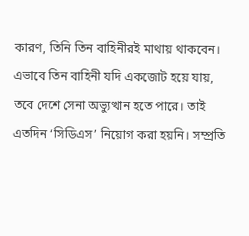কারণ, তিনি তিন বাহিনীরই মাথায় থাকবেন। এভাবে তিন বাহিনী যদি একজোট হয়ে যায়, তবে দেশে সেনা অভ্যুত্থান হতে পারে। তাই এতদিন ‘সিডিএস’ নিয়োগ করা হয়নি। সম্প্রতি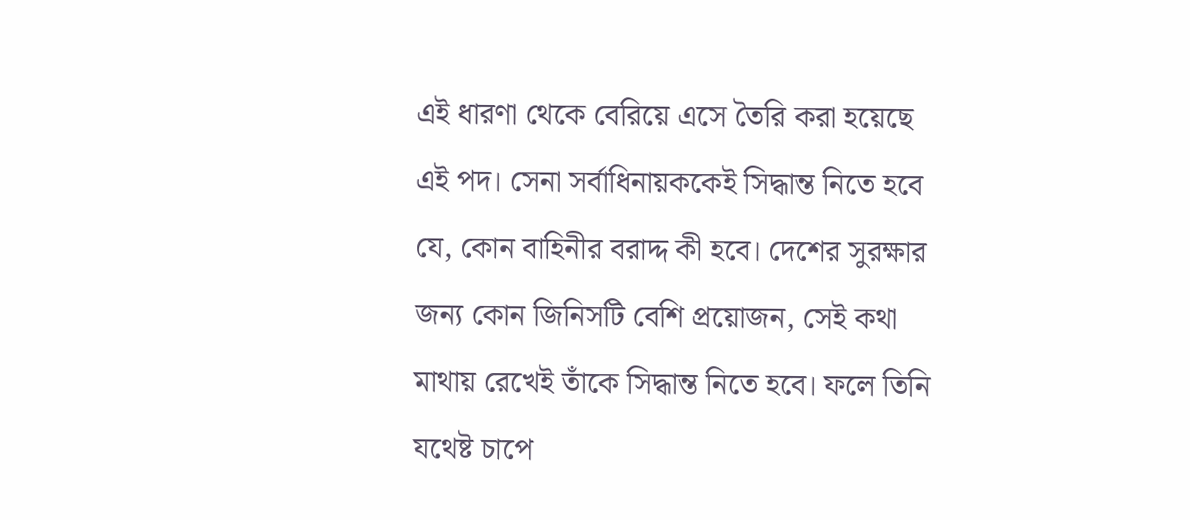এই ধারণা থেকে বেরিয়ে এসে তৈরি করা হয়েছে এই পদ। সেনা সর্বাধিনায়ককেই সিদ্ধান্ত নিতে হবে যে, কোন বাহিনীর বরাদ্দ কী হবে। দেশের সুরক্ষার জন্য কোন জিনিসটি বেশি প্রয়োজন, সেই কথা মাথায় রেখেই তাঁকে সিদ্ধান্ত নিতে হবে। ফলে তিনি যথেষ্ট চাপে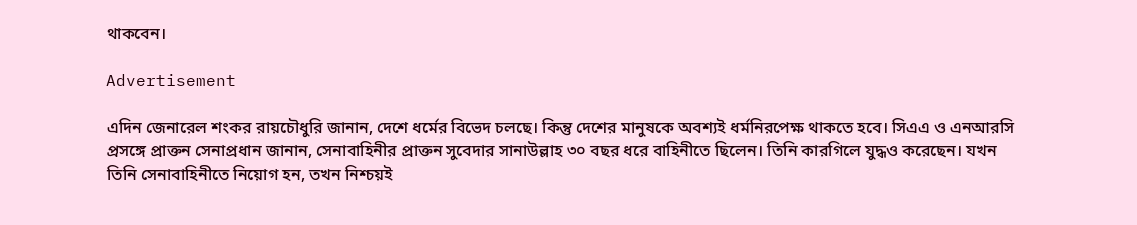থাকবেন।

Advertisement

এদিন জেনারেল শংকর রায়চৌধুরি জানান, দেশে ধর্মের বিভেদ চলছে। কিন্তু দেশের মানুষকে অবশ্যই ধর্মনিরপেক্ষ থাকতে হবে। সিএএ ও এনআরসি প্রসঙ্গে প্রাক্তন সেনাপ্রধান জানান, সেনাবাহিনীর প্রাক্তন সুবেদার সানাউল্লাহ ৩০ বছর ধরে বাহিনীতে ছিলেন। তিনি কারগিলে যুদ্ধও করেছেন। যখন তিনি সেনাবাহিনীতে নিয়োগ হন, তখন নিশ্চয়ই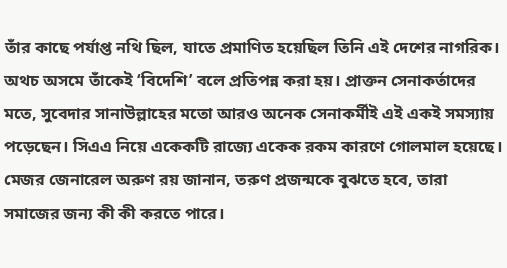তাঁর কাছে পর্যাপ্ত নথি ছিল, যাতে প্রমাণিত হয়েছিল তিনি এই দেশের নাগরিক। অথচ অসমে তাঁকেই ‘বিদেশি’ বলে প্রতিপন্ন করা হয়। প্রাক্তন সেনাকর্তাদের মতে, সুবেদার সানাউল্লাহের মতো আরও অনেক সেনাকর্মীই এই একই সমস্যায় পড়েছেন। সিএএ নিয়ে একেকটি রাজ্যে একেক রকম কারণে গোলমাল হয়েছে। মেজর জেনারেল অরুণ রয় জানান, তরুণ প্রজন্মকে বুঝতে হবে, তারা সমাজের জন্য কী কী করতে পারে।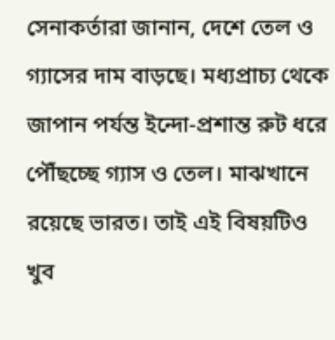সেনাকর্তারা জানান, দেশে তেল ও গ্যাসের দাম বাড়ছে। মধ্যপ্রাচ্য থেকে জাপান পর্যন্ত ইন্দো-প্রশান্ত রুট ধরে পৌঁছচ্ছে গ্যাস ও তেল। মাঝখানে রয়েছে ভারত। তাই এই বিষয়টিও খুব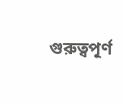গুরুত্বপূর্ণ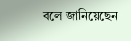বলে জানিয়েছেন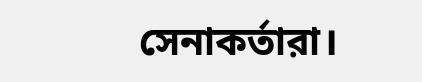সেনাকর্তারা।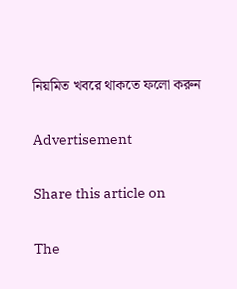নিয়মিত খবরে থাকতে ফলো করুন

Advertisement

Share this article on

The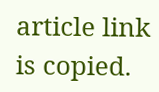article link is copied.